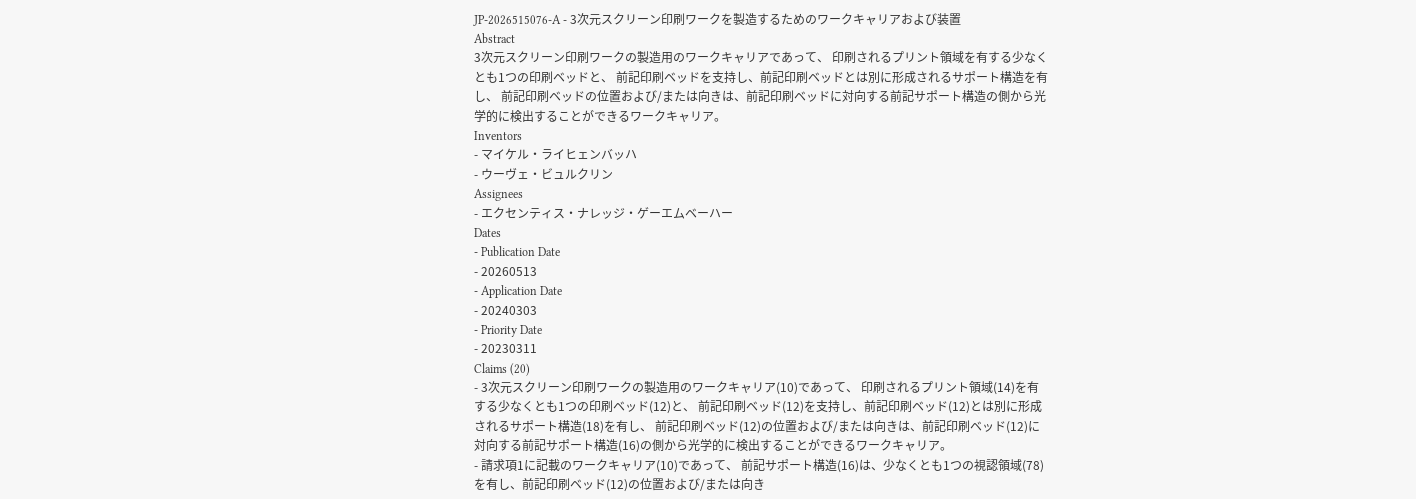JP-2026515076-A - 3次元スクリーン印刷ワークを製造するためのワークキャリアおよび装置
Abstract
3次元スクリーン印刷ワークの製造用のワークキャリアであって、 印刷されるプリント領域を有する少なくとも1つの印刷ベッドと、 前記印刷ベッドを支持し、前記印刷ベッドとは別に形成されるサポート構造を有し、 前記印刷ベッドの位置および/または向きは、前記印刷ベッドに対向する前記サポート構造の側から光学的に検出することができるワークキャリア。
Inventors
- マイケル・ライヒェンバッハ
- ウーヴェ・ビュルクリン
Assignees
- エクセンティス・ナレッジ・ゲーエムベーハー
Dates
- Publication Date
- 20260513
- Application Date
- 20240303
- Priority Date
- 20230311
Claims (20)
- 3次元スクリーン印刷ワークの製造用のワークキャリア(10)であって、 印刷されるプリント領域(14)を有する少なくとも1つの印刷ベッド(12)と、 前記印刷ベッド(12)を支持し、前記印刷ベッド(12)とは別に形成されるサポート構造(18)を有し、 前記印刷ベッド(12)の位置および/または向きは、前記印刷ベッド(12)に対向する前記サポート構造(16)の側から光学的に検出することができるワークキャリア。
- 請求項1に記載のワークキャリア(10)であって、 前記サポート構造(16)は、少なくとも1つの視認領域(78)を有し、前記印刷ベッド(12)の位置および/または向き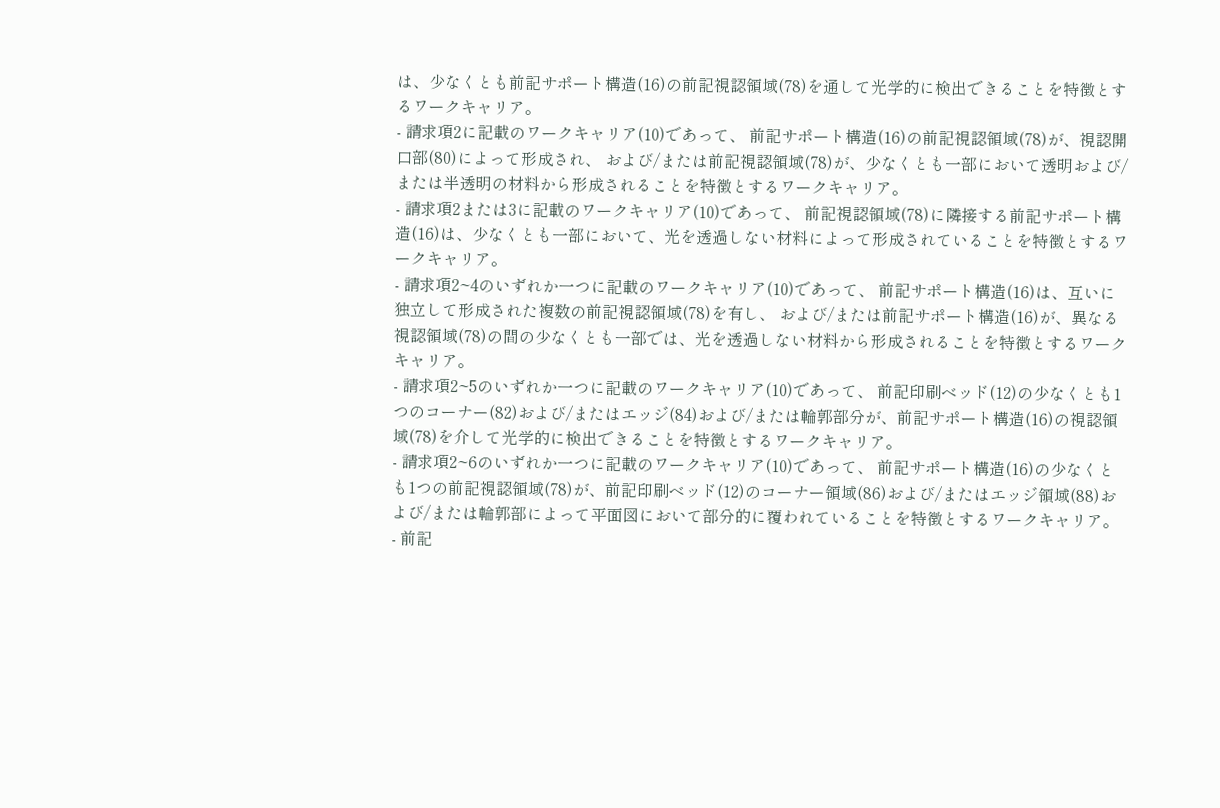は、少なくとも前記サポート構造(16)の前記視認領域(78)を通して光学的に検出できることを特徴とするワークキャリア。
- 請求項2に記載のワークキャリア(10)であって、 前記サポート構造(16)の前記視認領域(78)が、視認開口部(80)によって形成され、 および/または前記視認領域(78)が、少なくとも一部において透明および/または半透明の材料から形成されることを特徴とするワークキャリア。
- 請求項2または3に記載のワークキャリア(10)であって、 前記視認領域(78)に隣接する前記サポート構造(16)は、少なくとも一部において、光を透過しない材料によって形成されていることを特徴とするワークキャリア。
- 請求項2~4のいずれか一つに記載のワークキャリア(10)であって、 前記サポート構造(16)は、互いに独立して形成された複数の前記視認領域(78)を有し、 および/または前記サポート構造(16)が、異なる視認領域(78)の間の少なくとも一部では、光を透過しない材料から形成されることを特徴とするワークキャリア。
- 請求項2~5のいずれか一つに記載のワークキャリア(10)であって、 前記印刷ベッド(12)の少なくとも1つのコーナー(82)および/またはエッジ(84)および/または輪郭部分が、前記サポート構造(16)の視認領域(78)を介して光学的に検出できることを特徴とするワークキャリア。
- 請求項2~6のいずれか一つに記載のワークキャリア(10)であって、 前記サポート構造(16)の少なくとも1つの前記視認領域(78)が、前記印刷ベッド(12)のコーナー領域(86)および/またはエッジ領域(88)および/または輪郭部によって平面図において部分的に覆われていることを特徴とするワークキャリア。
- 前記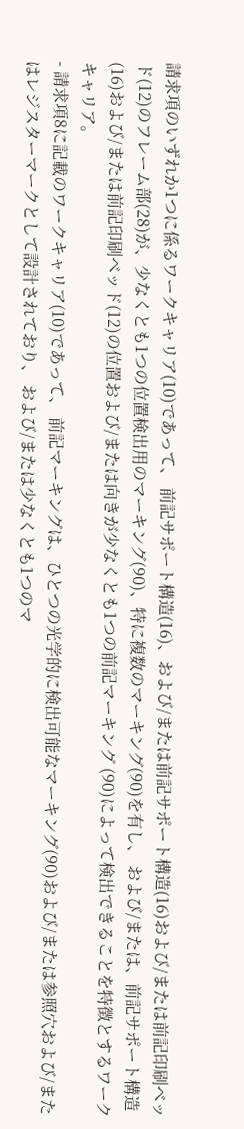請求項のいずれか1つに係るワークキャリア(10)であって、 前記サポート構造(16)、および/または前記サポート構造(16)および/または前記印刷ベッド(12)のフレーム部(28)が、少なくとも1つの位置検出用のマーキング(90)、特に複数のマーキング(90)を有し、 および/または、前記サポート構造(16)および/または前記印刷ベッド(12)の位置および/または向きが少なくとも1つの前記マーキング (90)によって検出できることを特徴とするワークキャリア。
- 請求項8に記載のワークキャリア(10)であって、 前記マーキングは、ひとつの光学的に検出可能なマーキング(90)および/または参照穴および/またはレジスターマークとして設計されており、 および/または少なくとも1つのマ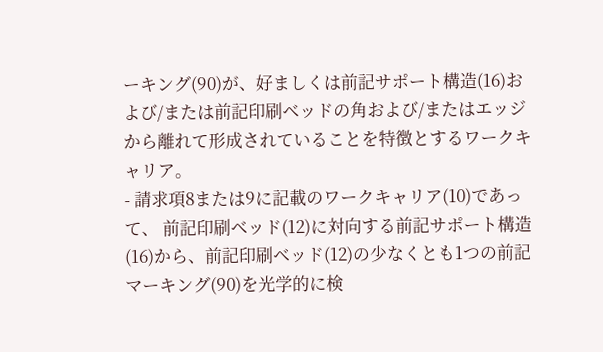ーキング(90)が、好ましくは前記サポート構造(16)および/または前記印刷ベッドの角および/またはエッジから離れて形成されていることを特徴とするワークキャリア。
- 請求項8または9に記載のワークキャリア(10)であって、 前記印刷ベッド(12)に対向する前記サポート構造(16)から、前記印刷ベッド(12)の少なくとも1つの前記マーキング(90)を光学的に検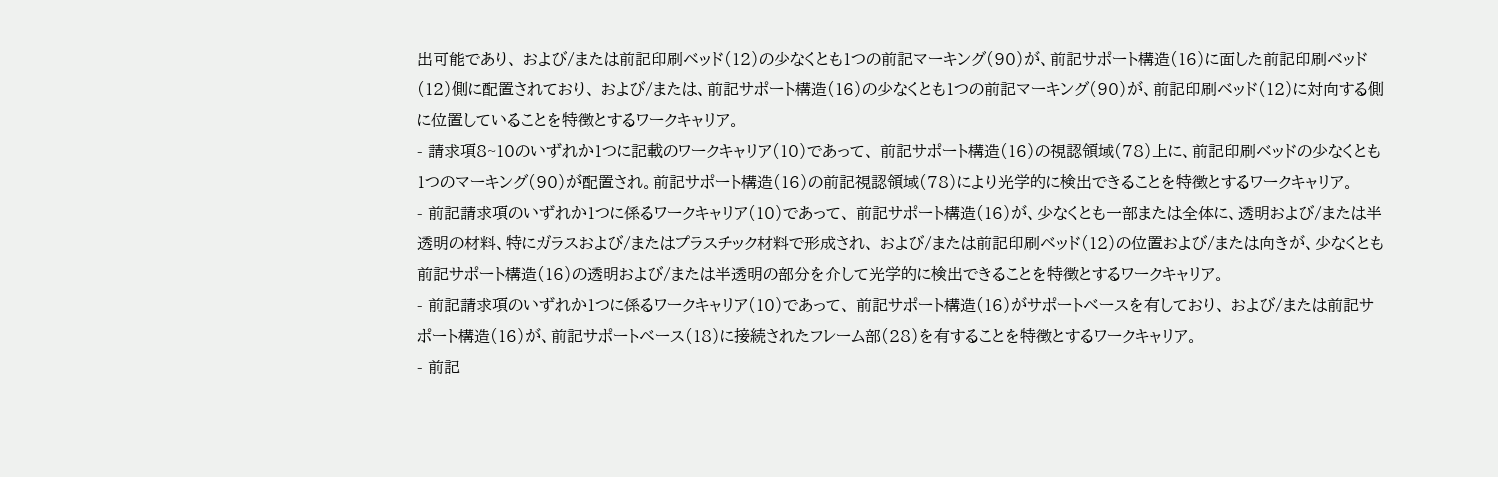出可能であり、 および/または前記印刷ベッド(12)の少なくとも1つの前記マーキング(90)が、前記サポート構造(16)に面した前記印刷ベッド(12)側に配置されており、 および/または、前記サポート構造(16)の少なくとも1つの前記マーキング(90)が、前記印刷ベッド(12)に対向する側に位置していることを特徴とするワークキャリア。
- 請求項8~10のいずれか1つに記載のワークキャリア(10)であって、 前記サポート構造(16)の視認領域(78)上に、前記印刷ベッドの少なくとも1つのマーキング(90)が配置され。前記サポート構造(16)の前記視認領域(78)により光学的に検出できることを特徴とするワークキャリア。
- 前記請求項のいずれか1つに係るワークキャリア(10)であって、 前記サポート構造(16)が、少なくとも一部または全体に、透明および/または半透明の材料、特にガラスおよび/またはプラスチック材料で形成され、 および/または前記印刷ベッド(12)の位置および/または向きが、少なくとも前記サポート構造(16)の透明および/または半透明の部分を介して光学的に検出できることを特徴とするワークキャリア。
- 前記請求項のいずれか1つに係るワークキャリア(10)であって、 前記サポート構造(16)がサポートベースを有しており、 および/または前記サポート構造(16)が、前記サポートベース(18)に接続されたフレーム部(28)を有することを特徴とするワークキャリア。
- 前記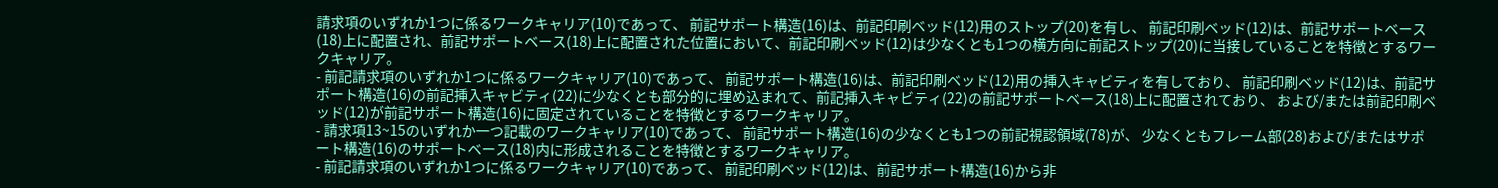請求項のいずれか1つに係るワークキャリア(10)であって、 前記サポート構造(16)は、前記印刷ベッド(12)用のストップ(20)を有し、 前記印刷ベッド(12)は、前記サポートベース(18)上に配置され、前記サポートベース(18)上に配置された位置において、前記印刷ベッド(12)は少なくとも1つの横方向に前記ストップ(20)に当接していることを特徴とするワークキャリア。
- 前記請求項のいずれか1つに係るワークキャリア(10)であって、 前記サポート構造(16)は、前記印刷ベッド(12)用の挿入キャビティを有しており、 前記印刷ベッド(12)は、前記サポート構造(16)の前記挿入キャビティ(22)に少なくとも部分的に埋め込まれて、前記挿入キャビティ(22)の前記サポートベース(18)上に配置されており、 および/または前記印刷ベッド(12)が前記サポート構造(16)に固定されていることを特徴とするワークキャリア。
- 請求項13~15のいずれか一つ記載のワークキャリア(10)であって、 前記サポート構造(16)の少なくとも1つの前記視認領域(78)が、 少なくともフレーム部(28)および/またはサポート構造(16)のサポートベース(18)内に形成されることを特徴とするワークキャリア。
- 前記請求項のいずれか1つに係るワークキャリア(10)であって、 前記印刷ベッド(12)は、前記サポート構造(16)から非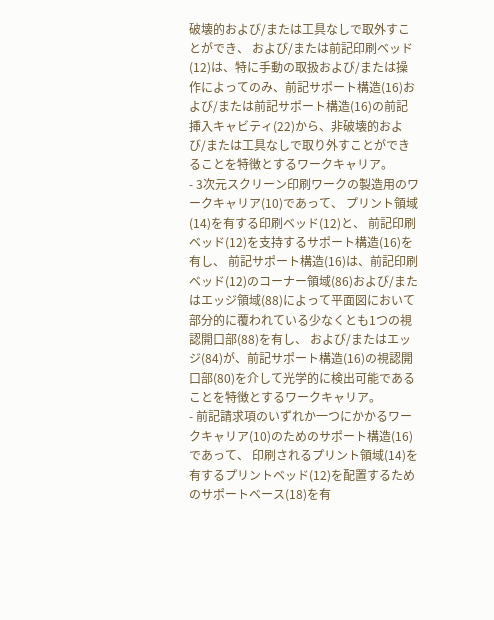破壊的および/または工具なしで取外すことができ、 および/または前記印刷ベッド(12)は、特に手動の取扱および/または操作によってのみ、前記サポート構造(16)および/または前記サポート構造(16)の前記挿入キャビティ(22)から、非破壊的および/または工具なしで取り外すことができることを特徴とするワークキャリア。
- 3次元スクリーン印刷ワークの製造用のワークキャリア(10)であって、 プリント領域(14)を有する印刷ベッド(12)と、 前記印刷ベッド(12)を支持するサポート構造(16)を有し、 前記サポート構造(16)は、前記印刷ベッド(12)のコーナー領域(86)および/またはエッジ領域(88)によって平面図において部分的に覆われている少なくとも1つの視認開口部(88)を有し、 および/またはエッジ(84)が、前記サポート構造(16)の視認開口部(80)を介して光学的に検出可能であることを特徴とするワークキャリア。
- 前記請求項のいずれか一つにかかるワークキャリア(10)のためのサポート構造(16)であって、 印刷されるプリント領域(14)を有するプリントベッド(12)を配置するためのサポートベース(18)を有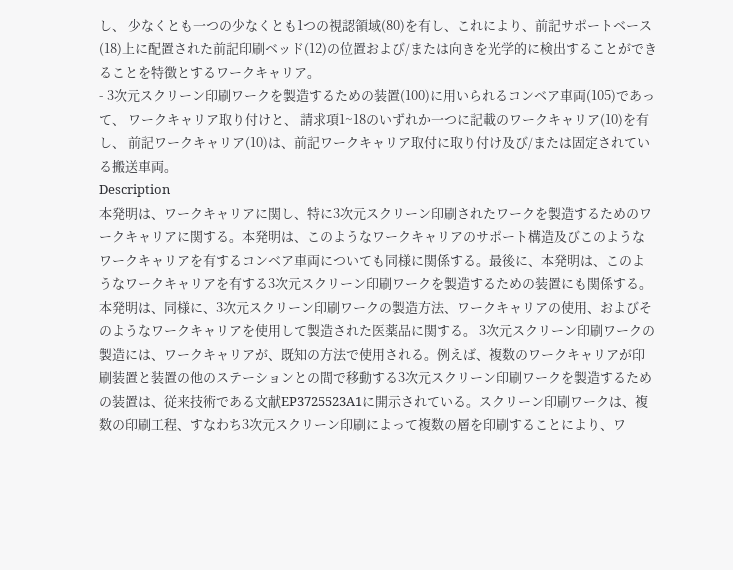し、 少なくとも一つの少なくとも1つの視認領域(80)を有し、これにより、前記サポートベース(18)上に配置された前記印刷ベッド(12)の位置および/または向きを光学的に検出することができることを特徴とするワークキャリア。
- 3次元スクリーン印刷ワークを製造するための装置(100)に用いられるコンベア車両(105)であって、 ワークキャリア取り付けと、 請求項1~18のいずれか一つに記載のワークキャリア(10)を有し、 前記ワークキャリア(10)は、前記ワークキャリア取付に取り付け及び/または固定されている搬送車両。
Description
本発明は、ワークキャリアに関し、特に3次元スクリーン印刷されたワークを製造するためのワークキャリアに関する。本発明は、このようなワークキャリアのサポート構造及びこのようなワークキャリアを有するコンベア車両についても同様に関係する。最後に、本発明は、このようなワークキャリアを有する3次元スクリーン印刷ワークを製造するための装置にも関係する。本発明は、同様に、3次元スクリーン印刷ワークの製造方法、ワークキャリアの使用、およびそのようなワークキャリアを使用して製造された医薬品に関する。 3次元スクリーン印刷ワークの製造には、ワークキャリアが、既知の方法で使用される。例えば、複数のワークキャリアが印刷装置と装置の他のステーションとの間で移動する3次元スクリーン印刷ワークを製造するための装置は、従来技術である文献EP3725523A1に開示されている。スクリーン印刷ワークは、複数の印刷工程、すなわち3次元スクリーン印刷によって複数の層を印刷することにより、ワ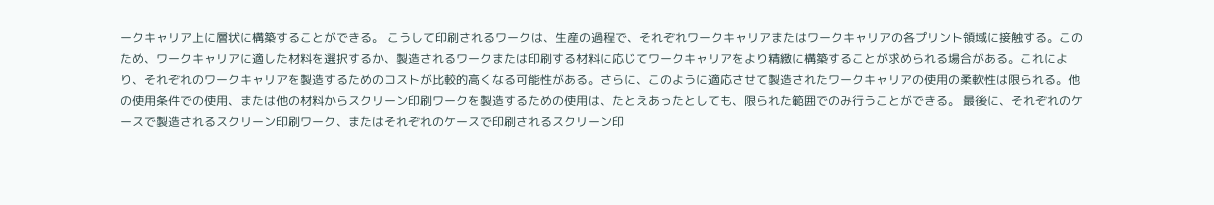ークキャリア上に層状に構築することができる。 こうして印刷されるワークは、生産の過程で、それぞれワークキャリアまたはワークキャリアの各プリント領域に接触する。このため、ワークキャリアに適した材料を選択するか、製造されるワークまたは印刷する材料に応じてワークキャリアをより精緻に構築することが求められる場合がある。これにより、それぞれのワークキャリアを製造するためのコストが比較的高くなる可能性がある。さらに、このように適応させて製造されたワークキャリアの使用の柔軟性は限られる。他の使用条件での使用、または他の材料からスクリーン印刷ワークを製造するための使用は、たとえあったとしても、限られた範囲でのみ行うことができる。 最後に、それぞれのケースで製造されるスクリーン印刷ワーク、またはそれぞれのケースで印刷されるスクリーン印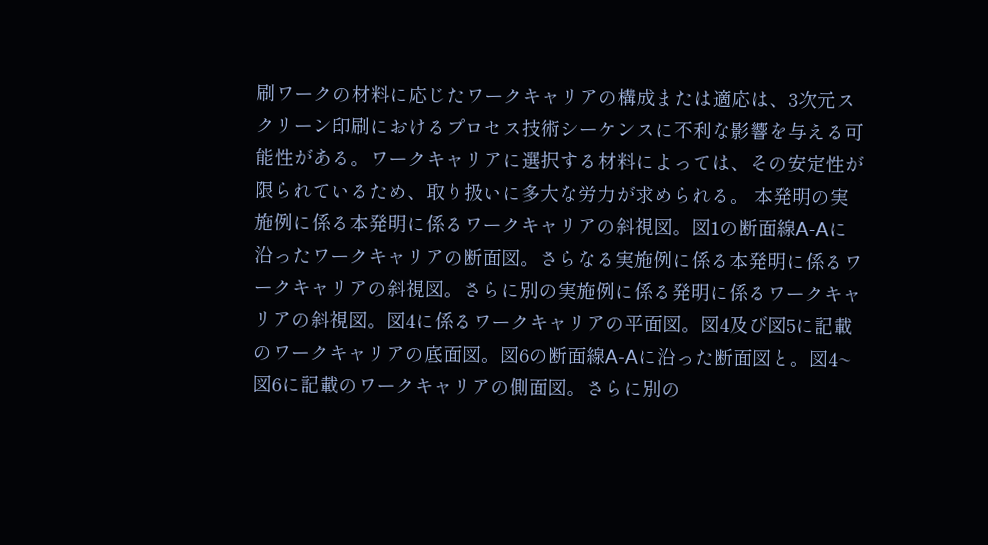刷ワークの材料に応じたワークキャリアの構成または適応は、3次元スクリーン印刷におけるプロセス技術シーケンスに不利な影響を与える可能性がある。ワークキャリアに選択する材料によっては、その安定性が限られているため、取り扱いに多大な労力が求められる。 本発明の実施例に係る本発明に係るワークキャリアの斜視図。図1の断面線A-Aに沿ったワークキャリアの断面図。さらなる実施例に係る本発明に係るワークキャリアの斜視図。さらに別の実施例に係る発明に係るワークキャリアの斜視図。図4に係るワークキャリアの平面図。図4及び図5に記載のワークキャリアの底面図。図6の断面線A-Aに沿った断面図と。図4~図6に記載のワークキャリアの側面図。さらに別の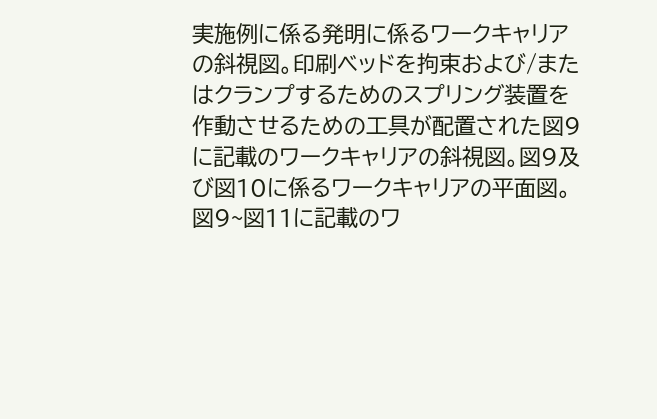実施例に係る発明に係るワークキャリアの斜視図。印刷ベッドを拘束および/またはクランプするためのスプリング装置を作動させるための工具が配置された図9に記載のワークキャリアの斜視図。図9及び図10に係るワークキャリアの平面図。図9~図11に記載のワ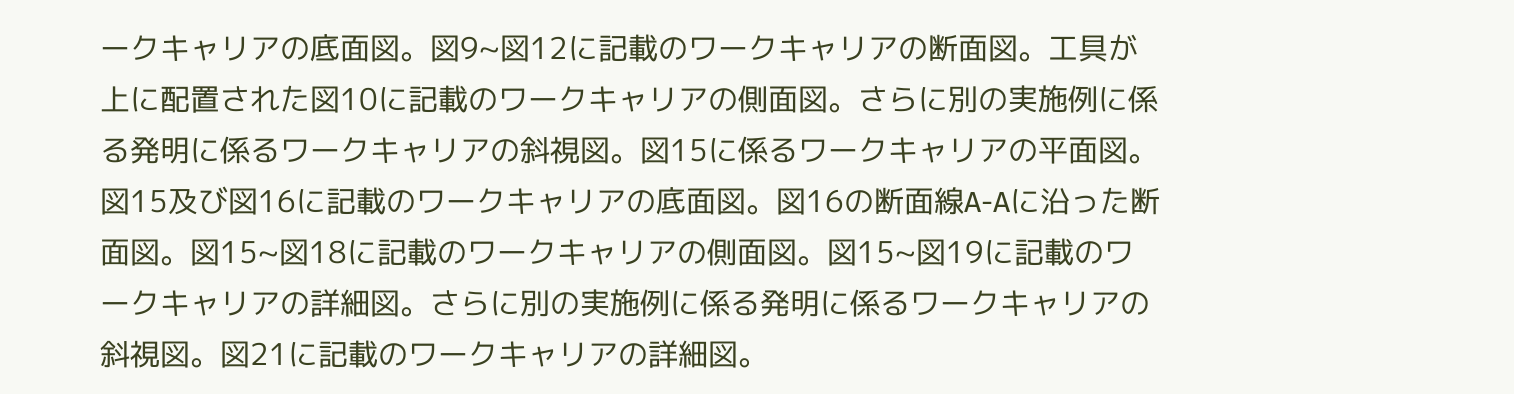ークキャリアの底面図。図9~図12に記載のワークキャリアの断面図。工具が上に配置された図10に記載のワークキャリアの側面図。さらに別の実施例に係る発明に係るワークキャリアの斜視図。図15に係るワークキャリアの平面図。図15及び図16に記載のワークキャリアの底面図。図16の断面線A-Aに沿った断面図。図15~図18に記載のワークキャリアの側面図。図15~図19に記載のワークキャリアの詳細図。さらに別の実施例に係る発明に係るワークキャリアの斜視図。図21に記載のワークキャリアの詳細図。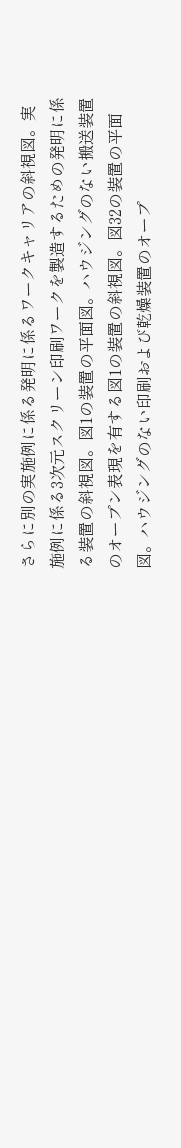さらに別の実施例に係る発明に係るワークキャリアの斜視図。実施例に係る3次元スクリーン印刷ワークを製造するための発明に係る装置の斜視図。図1の装置の平面図。ハウジングのない搬送装置のオープン表現を有する図1の装置の斜視図。図32の装置の平面図。ハウジングのない印刷および乾燥装置のオープ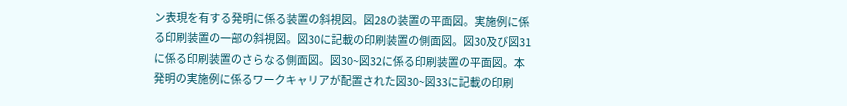ン表現を有する発明に係る装置の斜視図。図28の装置の平面図。実施例に係る印刷装置の一部の斜視図。図30に記載の印刷装置の側面図。図30及び図31に係る印刷装置のさらなる側面図。図30~図32に係る印刷装置の平面図。本発明の実施例に係るワークキャリアが配置された図30~図33に記載の印刷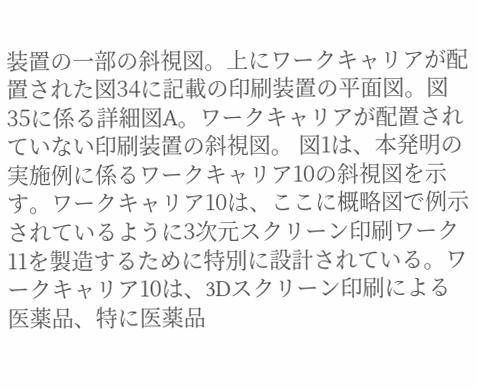装置の一部の斜視図。上にワークキャリアが配置された図34に記載の印刷装置の平面図。図35に係る詳細図A。ワークキャリアが配置されていない印刷装置の斜視図。 図1は、本発明の実施例に係るワークキャリア10の斜視図を示す。ワークキャリア10は、ここに概略図で例示されているように3次元スクリーン印刷ワーク11を製造するために特別に設計されている。ワークキャリア10は、3Dスクリーン印刷による医薬品、特に医薬品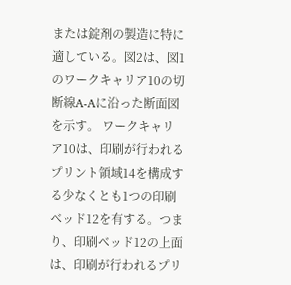または錠剤の製造に特に適している。図2は、図1のワークキャリア10の切断線A-Aに沿った断面図を示す。 ワークキャリア10は、印刷が行われるプリント領域14を構成する少なくとも1つの印刷ベッド12を有する。つまり、印刷ベッド12の上面は、印刷が行われるプリ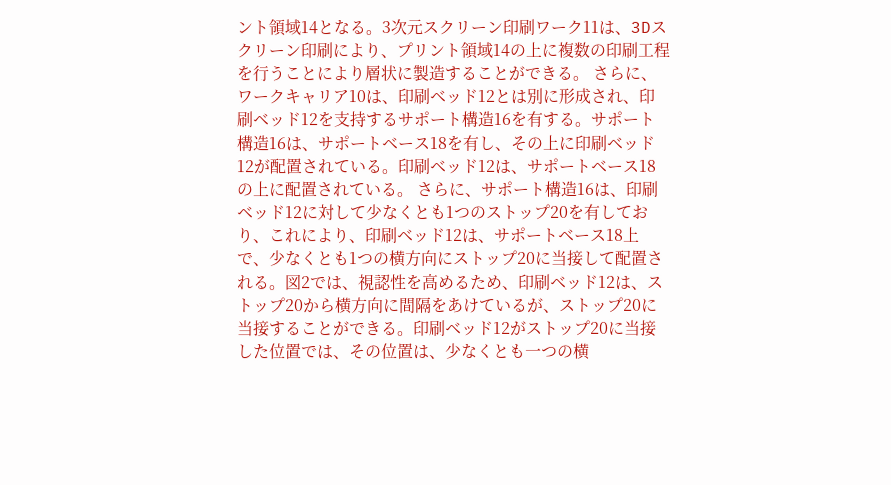ント領域14となる。3次元スクリーン印刷ワーク11は、3Dスクリーン印刷により、プリント領域14の上に複数の印刷工程を行うことにより層状に製造することができる。 さらに、ワークキャリア10は、印刷ベッド12とは別に形成され、印刷ベッド12を支持するサポート構造16を有する。サポート構造16は、サポートベース18を有し、その上に印刷ベッド12が配置されている。印刷ベッド12は、サポートベース18の上に配置されている。 さらに、サポート構造16は、印刷ベッド12に対して少なくとも1つのストップ20を有しており、これにより、印刷ベッド12は、サポートベース18上で、少なくとも1つの横方向にストップ20に当接して配置される。図2では、視認性を高めるため、印刷ベッド12は、ストップ20から横方向に間隔をあけているが、ストップ20に当接することができる。印刷ベッド12がストップ20に当接した位置では、その位置は、少なくとも一つの横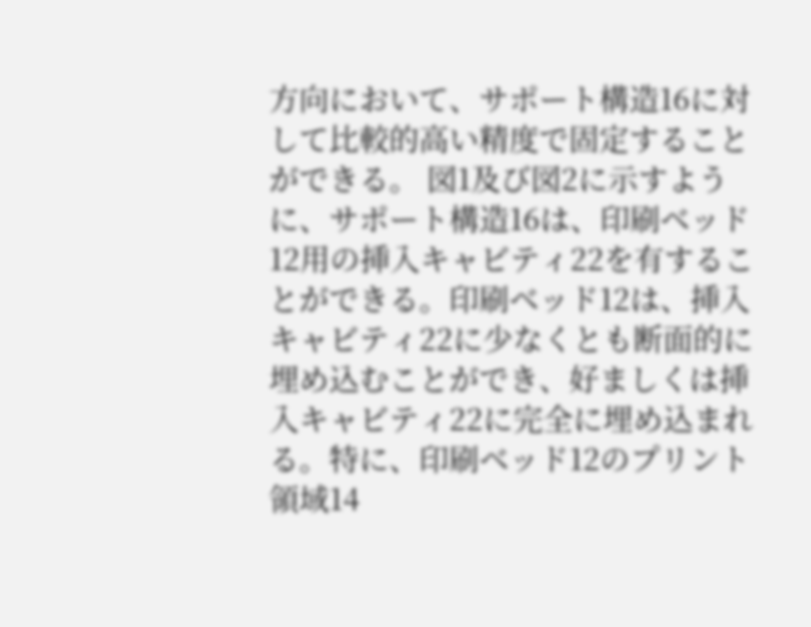方向において、サポート構造16に対して比較的高い精度で固定することができる。 図1及び図2に示すように、サポート構造16は、印刷ベッド12用の挿入キャビティ22を有することができる。印刷ベッド12は、挿入キャビティ22に少なくとも断面的に埋め込むことができ、好ましくは挿入キャビティ22に完全に埋め込まれる。特に、印刷ベッド12のプリント領域14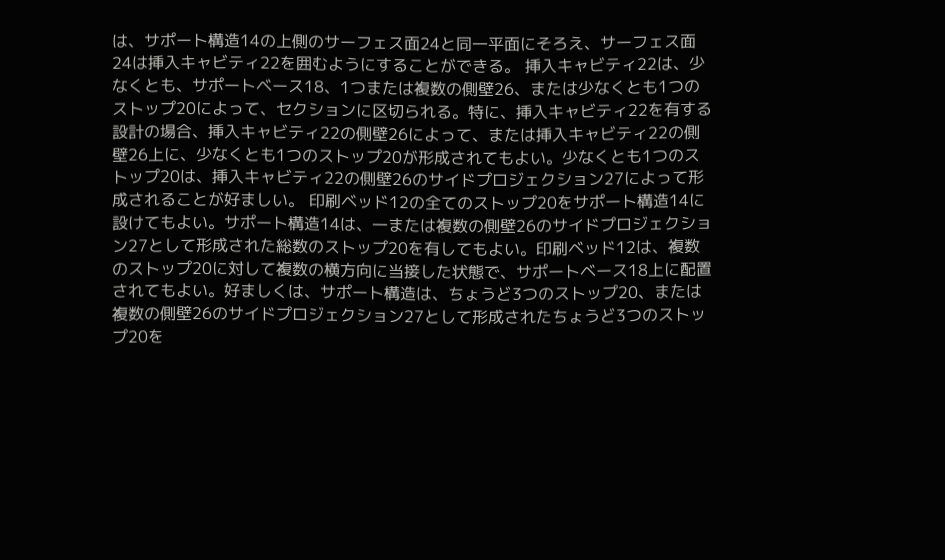は、サポート構造14の上側のサーフェス面24と同一平面にそろえ、サーフェス面24は挿入キャビティ22を囲むようにすることができる。 挿入キャビティ22は、少なくとも、サポートベース18、1つまたは複数の側壁26、または少なくとも1つのストップ20によって、セクションに区切られる。特に、挿入キャビティ22を有する設計の場合、挿入キャビティ22の側壁26によって、または挿入キャビティ22の側壁26上に、少なくとも1つのストップ20が形成されてもよい。少なくとも1つのストップ20は、挿入キャビティ22の側壁26のサイドプロジェクション27によって形成されることが好ましい。 印刷ベッド12の全てのストップ20をサポート構造14に設けてもよい。サポート構造14は、一または複数の側壁26のサイドプロジェクション27として形成された総数のストップ20を有してもよい。印刷ベッド12は、複数のストップ20に対して複数の横方向に当接した状態で、サポートベース18上に配置されてもよい。好ましくは、サポート構造は、ちょうど3つのストップ20、または複数の側壁26のサイドプロジェクション27として形成されたちょうど3つのストップ20を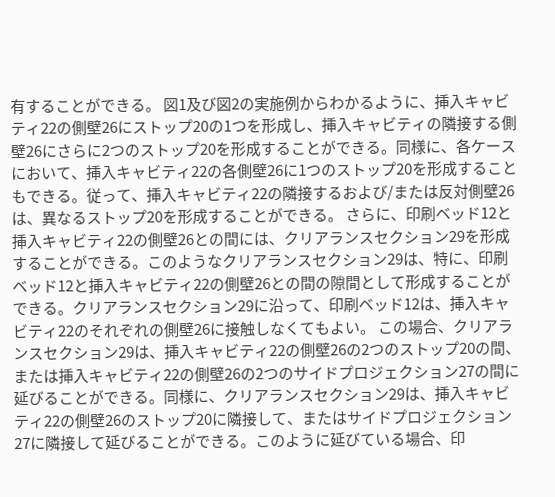有することができる。 図1及び図2の実施例からわかるように、挿入キャビティ22の側壁26にストップ20の1つを形成し、挿入キャビティの隣接する側壁26にさらに2つのストップ20を形成することができる。同様に、各ケースにおいて、挿入キャビティ22の各側壁26に1つのストップ20を形成することもできる。従って、挿入キャビティ22の隣接するおよび/または反対側壁26は、異なるストップ20を形成することができる。 さらに、印刷ベッド12と挿入キャビティ22の側壁26との間には、クリアランスセクション29を形成することができる。このようなクリアランスセクション29は、特に、印刷ベッド12と挿入キャビティ22の側壁26との間の隙間として形成することができる。クリアランスセクション29に沿って、印刷ベッド12は、挿入キャビティ22のそれぞれの側壁26に接触しなくてもよい。 この場合、クリアランスセクション29は、挿入キャビティ22の側壁26の2つのストップ20の間、または挿入キャビティ22の側壁26の2つのサイドプロジェクション27の間に延びることができる。同様に、クリアランスセクション29は、挿入キャビティ22の側壁26のストップ20に隣接して、またはサイドプロジェクション27に隣接して延びることができる。このように延びている場合、印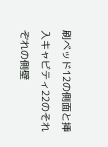刷ベッド12の側面と挿入キャビティ22のそれぞれの側壁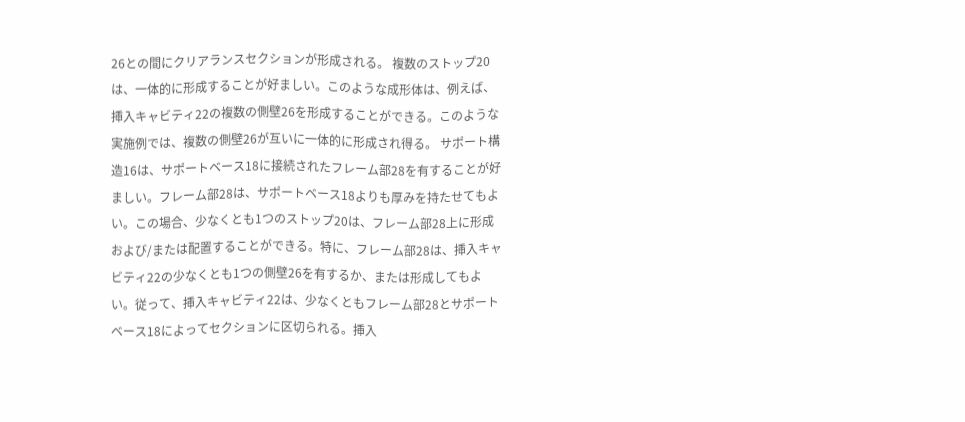26との間にクリアランスセクションが形成される。 複数のストップ20は、一体的に形成することが好ましい。このような成形体は、例えば、挿入キャビティ22の複数の側壁26を形成することができる。このような実施例では、複数の側壁26が互いに一体的に形成され得る。 サポート構造16は、サポートベース18に接続されたフレーム部28を有することが好ましい。フレーム部28は、サポートベース18よりも厚みを持たせてもよい。この場合、少なくとも1つのストップ20は、フレーム部28上に形成および/または配置することができる。特に、フレーム部28は、挿入キャビティ22の少なくとも1つの側壁26を有するか、または形成してもよい。従って、挿入キャビティ22は、少なくともフレーム部28とサポートベース18によってセクションに区切られる。挿入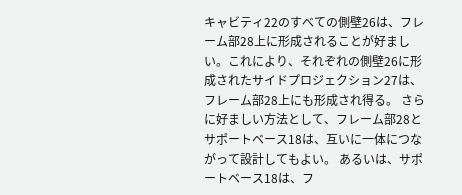キャビティ22のすべての側壁26は、フレーム部28上に形成されることが好ましい。これにより、それぞれの側壁26に形成されたサイドプロジェクション27は、フレーム部28上にも形成され得る。 さらに好ましい方法として、フレーム部28とサポートベース18は、互いに一体につながって設計してもよい。 あるいは、サポートベース18は、フ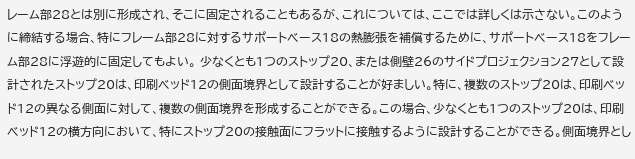レーム部28とは別に形成され、そこに固定されることもあるが、これについては、ここでは詳しくは示さない。このように締結する場合、特にフレーム部28に対するサポートベース18の熱膨張を補償するために、サポートベース18をフレーム部28に浮遊的に固定してもよい。 少なくとも1つのストップ20、または側壁26のサイドプロジェクション27として設計されたストップ20は、印刷ベッド12の側面境界として設計することが好ましい。特に、複数のストップ20は、印刷ベッド12の異なる側面に対して、複数の側面境界を形成することができる。この場合、少なくとも1つのストップ20は、印刷ベッド12の横方向において、特にストップ20の接触面にフラットに接触するように設計することができる。側面境界とし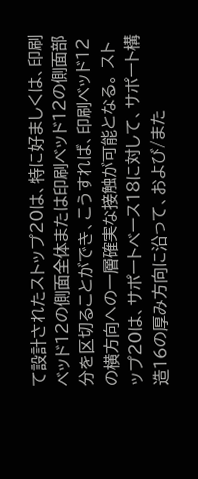て設計されたストップ20は、特に好ましくは、印刷ベッド12の側面全体または印刷ベッド12の側面部分を区切ることができ、こうすれば、印刷ベッド12の横方向への一層確実な接触が可能となる。 ストップ20は、サポートベース18に対して、サポート構造16の厚み方向に沿って、および/また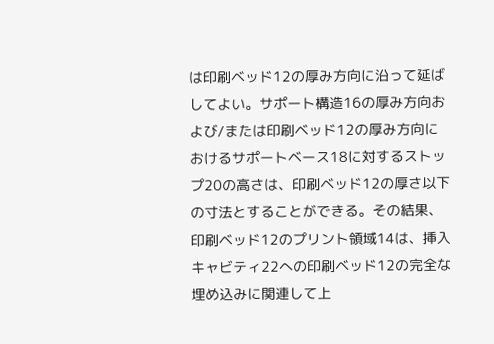は印刷ベッド12の厚み方向に沿って延ばしてよい。サポート構造16の厚み方向および/または印刷ベッド12の厚み方向におけるサポートベース18に対するストップ20の高さは、印刷ベッド12の厚さ以下の寸法とすることができる。その結果、印刷ベッド12のプリント領域14は、挿入キャビティ22への印刷ベッド12の完全な埋め込みに関連して上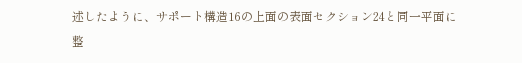述したように、サポート構造16の上面の表面セクション24と同一平面に整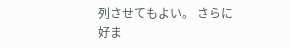列させてもよい。 さらに好ま